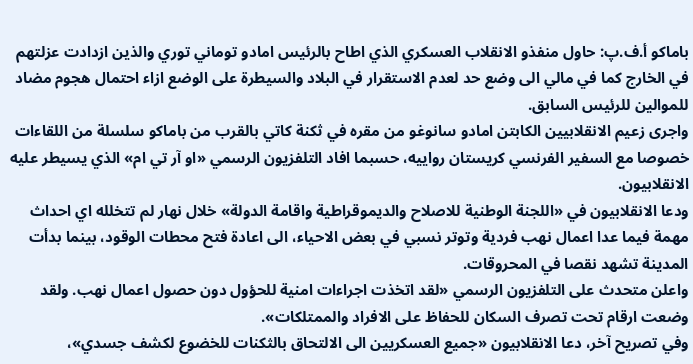باماكو أ.ف.پ: حاول منفذو الانقلاب العسكري الذي اطاح بالرئيس امادو توماني توري والذين ازدادت عزلتهم في الخارج كما في مالي الى وضع حد لعدم الاستقرار في البلاد والسيطرة على الوضع ازاء احتمال هجوم مضاد للموالين للرئيس السابق.
واجرى زعيم الانقلابيين الكابتن امادو سانوغو من مقره في ثكنة كاتي بالقرب من باماكو سلسلة من اللقاءات خصوصا مع السفير الفرنسي كريستان رواييه، حسبما افاد التلفزيون الرسمي «او آر تي ام» الذي يسيطر عليه الانقلابيون.
ودعا الانقلابيون في «اللجنة الوطنية للاصلاح والديموقراطية واقامة الدولة» خلال نهار لم تتخلله اي احداث مهمة فيما عدا اعمال نهب فردية وتوتر نسبي في بعض الاحياء، الى اعادة فتح محطات الوقود، بينما بدأت المدينة تشهد نقصا في المحروقات.
واعلن متحدث على التلفزيون الرسمي «لقد اتخذت اجراءات امنية للحؤول دون حصول اعمال نهب. ولقد وضعت ارقام تحت تصرف السكان للحفاظ على الافراد والممتلكات».
وفي تصريح آخر، دعا الانقلابيون «جميع العسكريين الى الالتحاق بالثكنات للخضوع لكشف جسدي»،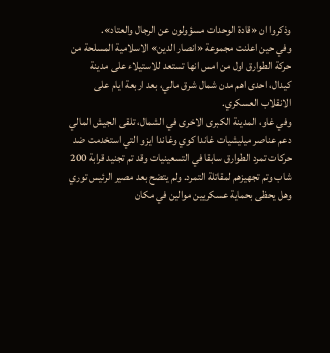وذكروا ان «قادة الوحدات مسؤولون عن الرجال والعتاد».
وفي حين اعلنت مجموعة «انصار الدين» الاسلامية المسلحة من حركة الطوارق اول من امس انها تستعد للاستيلاء على مدينة كيدال، احدى اهم مدن شمال شرق مالي، بعد اربعة ايام على الانقلاب العسكري.
وفي غاو، المدينة الكبرى الاخرى في الشمال، تلقى الجيش المالي دعم عناصر ميليشيات غاندا كوي وغاندا ايزو التي استخدمت ضد حركات تمرد الطوارق سابقا في التسعينيات وقد تم تجنيد قرابة 200 شاب وتم تجهيزهم لمقاتلة التمرد. ولم يتضح بعد مصير الرئيس توري وهل يحظى بحماية عسكريين موالين في مكان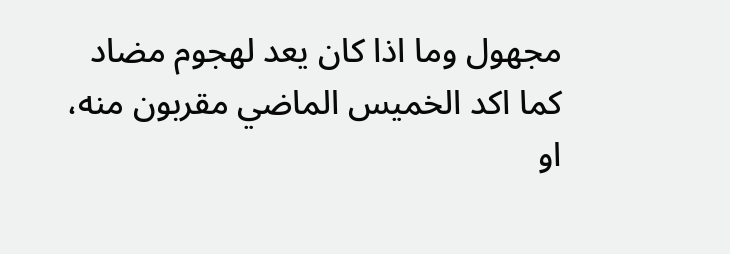مجهول وما اذا كان يعد لهجوم مضاد كما اكد الخميس الماضي مقربون منه، او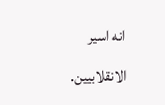انه اسير الانقلابيين.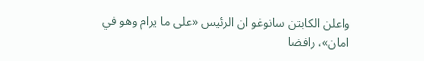واعلن الكابتن سانوغو ان الرئيس «على ما يرام وهو في امان»، رافضا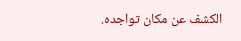الكشف عن مكان تواجده.